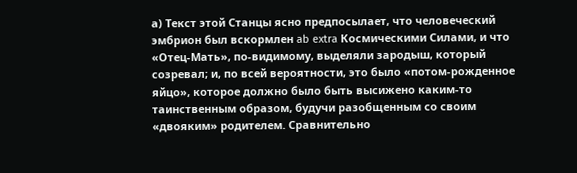а) Текст этой Станцы ясно предпосылает, что человеческий эмбрион был вскормлен ab extra Космическими Силами, и что «Отец-Мать», по-видимому, выделяли зародыш, который созревал; и, по всей вероятности, это было «потом-рожденное яйцо», которое должно было быть высижено каким-то таинственным образом, будучи разобщенным со своим «двояким» родителем. Сравнительно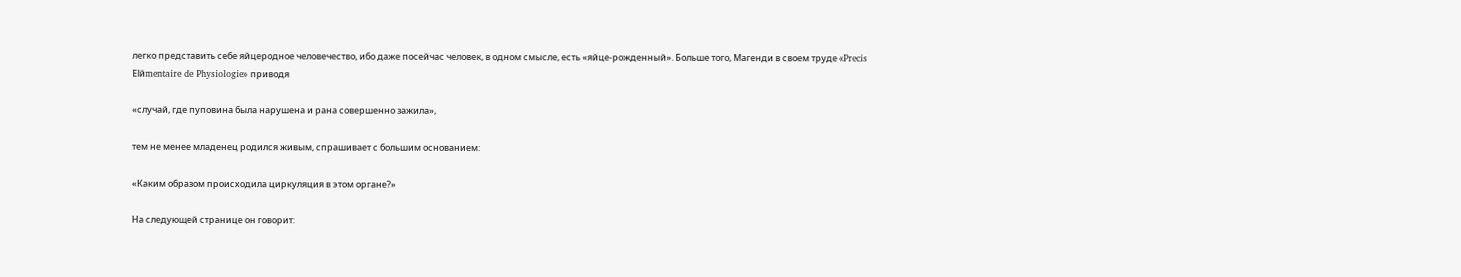легко представить себе яйцеродное человечество, ибо даже посейчас человек, в одном смысле, есть «яйце-рожденный». Больше того, Магенди в своем труде «Precis Elйmentaire de Physiologie» приводя

«случай, где пуповина была нарушена и рана совершенно зажила»,

тем не менее младенец родился живым, спрашивает с большим основанием:

«Каким образом происходила циркуляция в этом органе?»

На следующей странице он говорит: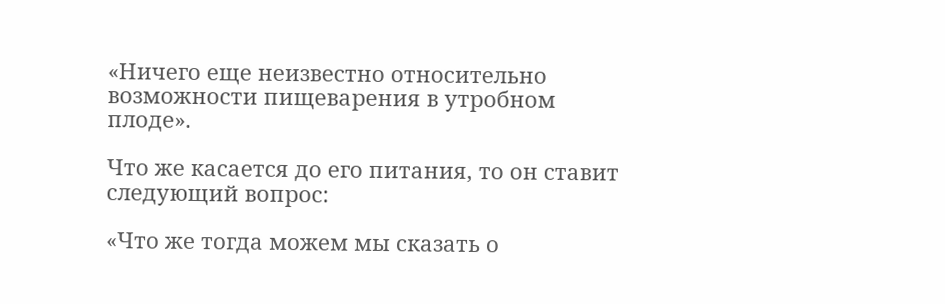«Ничего еще неизвестно относительно возможности пищеварения в утробном плоде».

Что же касается до его питания, то он ставит следующий вопрос:

«Что же тогда можем мы сказать о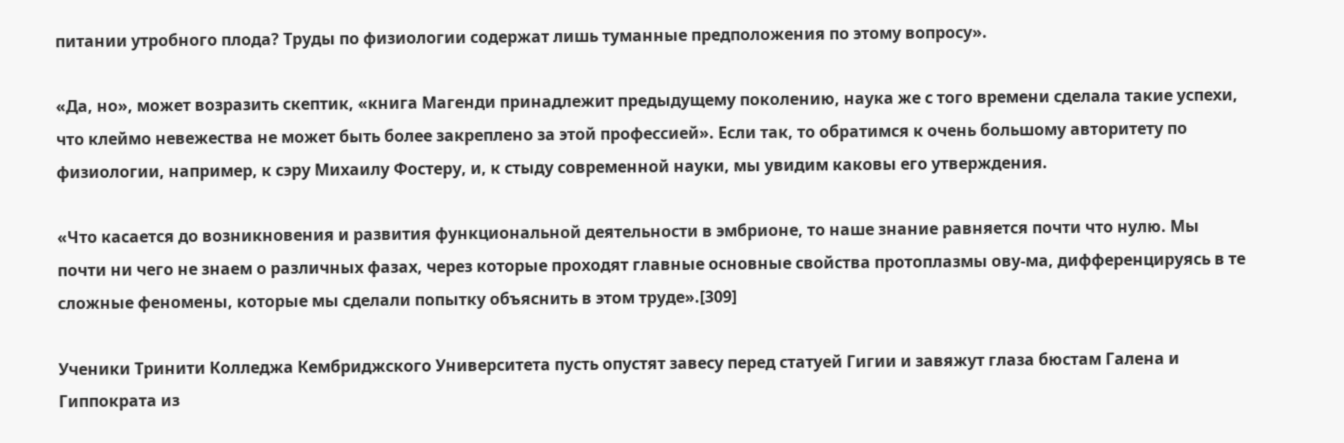питании утробного плода? Труды по физиологии содержат лишь туманные предположения по этому вопросу».

«Да, но», может возразить скептик, «книга Магенди принадлежит предыдущему поколению, наука же с того времени сделала такие успехи, что клеймо невежества не может быть более закреплено за этой профессией». Если так, то обратимся к очень большому авторитету по физиологии, например, к сэру Михаилу Фостеру, и, к стыду современной науки, мы увидим каковы его утверждения.

«Что касается до возникновения и развития функциональной деятельности в эмбрионе, то наше знание равняется почти что нулю. Мы почти ни чего не знаем о различных фазах, через которые проходят главные основные свойства протоплазмы ову-ма, дифференцируясь в те сложные феномены, которые мы сделали попытку объяснить в этом труде».[309]

Ученики Тринити Колледжа Кембриджского Университета пусть опустят завесу перед статуей Гигии и завяжут глаза бюстам Галена и Гиппократа из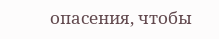опасения, чтобы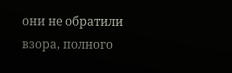они не обратили взора, полного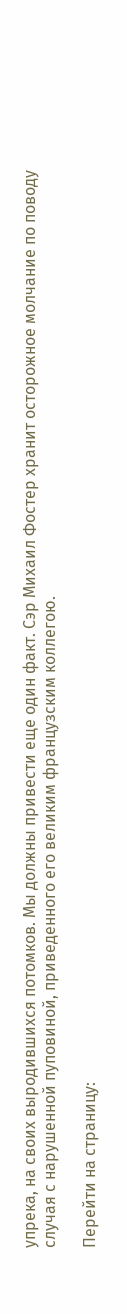упрека, на своих выродившихся потомков. Мы должны привести еще один факт. Сэр Михаил Фостер хранит осторожное молчание по поводу случая с нарушенной пуповиной, приведенного его великим французским коллегою.

Перейти на страницу: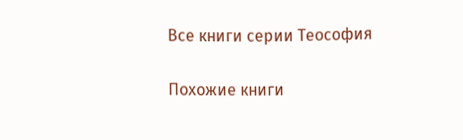Все книги серии Теософия

Похожие книги